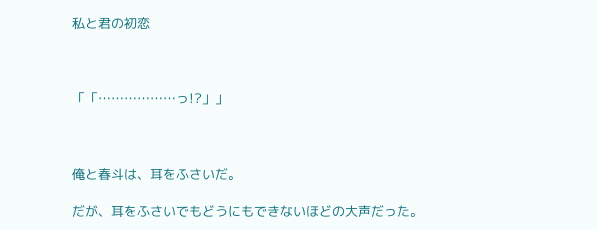私と君の初恋



「「………………っ!?」」



俺と春斗は、耳をふさいだ。

だが、耳をふさいでもどうにもできないほどの大声だった。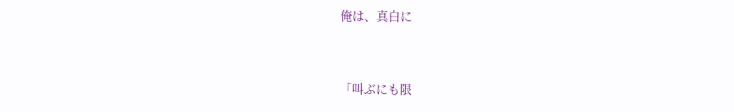俺は、真白に


「叫ぶにも限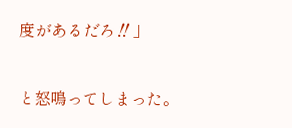度があるだろ‼」


と怒鳴ってしまった。